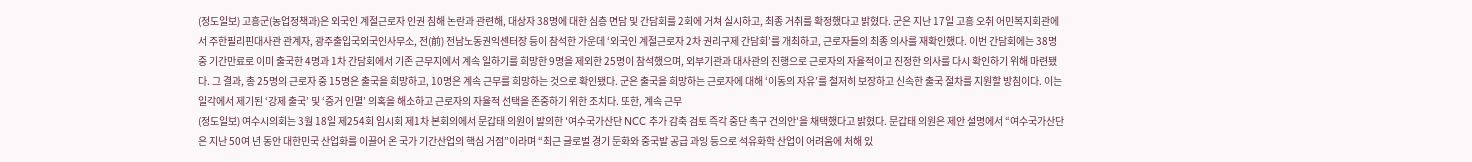(정도일보) 고흥군(농업정책과)은 외국인 계절근로자 인권 침해 논란과 관련해, 대상자 38명에 대한 심층 면담 및 간담회를 2회에 거쳐 실시하고, 최종 거취를 확정했다고 밝혔다. 군은 지난 17일 고흥 오취 어민복지회관에서 주한필리핀대사관 관계자, 광주출입국외국인사무소, 전(前) 전남노동권익센터장 등이 참석한 가운데 ‘외국인 계절근로자 2차 권리구제 간담회’를 개최하고, 근로자들의 최종 의사를 재확인했다. 이번 간담회에는 38명 중 기간만료로 이미 출국한 4명과 1차 간담회에서 기존 근무지에서 계속 일하기를 희망한 9명을 제외한 25명이 참석했으며, 외부기관과 대사관의 진행으로 근로자의 자율적이고 진정한 의사를 다시 확인하기 위해 마련됐다. 그 결과, 총 25명의 근로자 중 15명은 출국을 희망하고, 10명은 계속 근무를 희망하는 것으로 확인됐다. 군은 출국을 희망하는 근로자에 대해 ‘이동의 자유’를 철저히 보장하고 신속한 출국 절차를 지원할 방침이다. 이는 일각에서 제기된 ‘강제 출국’ 및 ‘증거 인멸’ 의혹을 해소하고 근로자의 자율적 선택을 존중하기 위한 조치다. 또한, 계속 근무
(정도일보) 여수시의회는 3월 18일 제254회 임시회 제1차 본회의에서 문갑태 의원이 발의한 '여수국가산단 NCC 추가 감축 검토 즉각 중단 촉구 건의안'을 채택했다고 밝혔다. 문갑태 의원은 제안 설명에서 “여수국가산단은 지난 50여 년 동안 대한민국 산업화를 이끌어 온 국가 기간산업의 핵심 거점”이라며 “최근 글로벌 경기 둔화와 중국발 공급 과잉 등으로 석유화학 산업이 어려움에 처해 있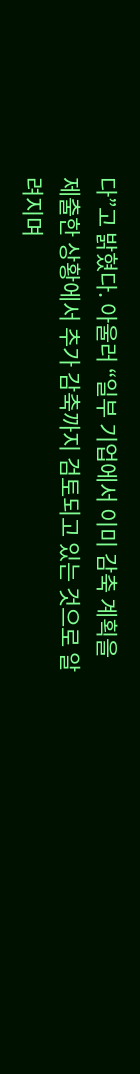다”고 밝혔다. 아울러 “일부 기업에서 이미 감축 계획을 제출한 상황에서 추가 감축까지 검토되고 있는 것으로 알려지며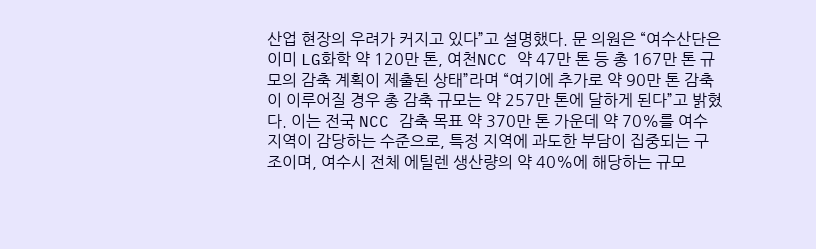산업 현장의 우려가 커지고 있다”고 설명했다. 문 의원은 “여수산단은 이미 LG화학 약 120만 톤, 여천NCC 약 47만 톤 등 총 167만 톤 규모의 감축 계획이 제출된 상태”라며 “여기에 추가로 약 90만 톤 감축이 이루어질 경우 총 감축 규모는 약 257만 톤에 달하게 된다”고 밝혔다. 이는 전국 NCC 감축 목표 약 370만 톤 가운데 약 70%를 여수지역이 감당하는 수준으로, 특정 지역에 과도한 부담이 집중되는 구조이며, 여수시 전체 에틸렌 생산량의 약 40%에 해당하는 규모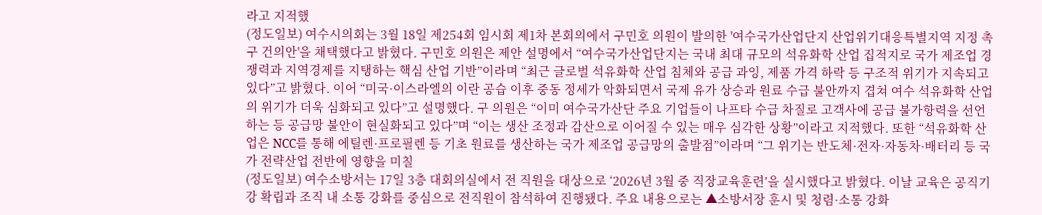라고 지적했
(정도일보) 여수시의회는 3월 18일 제254회 임시회 제1차 본회의에서 구민호 의원이 발의한 '여수국가산업단지 산업위기대응특별지역 지정 촉구 건의안'을 채택했다고 밝혔다. 구민호 의원은 제안 설명에서 “여수국가산업단지는 국내 최대 규모의 석유화학 산업 집적지로 국가 제조업 경쟁력과 지역경제를 지탱하는 핵심 산업 기반”이라며 “최근 글로벌 석유화학 산업 침체와 공급 과잉, 제품 가격 하락 등 구조적 위기가 지속되고 있다”고 밝혔다. 이어 “미국·이스라엘의 이란 공습 이후 중동 정세가 악화되면서 국제 유가 상승과 원료 수급 불안까지 겹쳐 여수 석유화학 산업의 위기가 더욱 심화되고 있다”고 설명했다. 구 의원은 “이미 여수국가산단 주요 기업들이 나프타 수급 차질로 고객사에 공급 불가항력을 선언하는 등 공급망 불안이 현실화되고 있다”며 “이는 생산 조정과 감산으로 이어질 수 있는 매우 심각한 상황”이라고 지적했다. 또한 “석유화학 산업은 NCC를 통해 에틸렌·프로필렌 등 기초 원료를 생산하는 국가 제조업 공급망의 출발점”이라며 “그 위기는 반도체·전자·자동차·배터리 등 국가 전략산업 전반에 영향을 미칠
(정도일보) 여수소방서는 17일 3층 대회의실에서 전 직원을 대상으로 ‘2026년 3월 중 직장교육훈련’을 실시했다고 밝혔다. 이날 교육은 공직기강 확립과 조직 내 소통 강화를 중심으로 전직원이 참석하여 진행됐다. 주요 내용으로는 ▲소방서장 훈시 및 청렴·소통 강화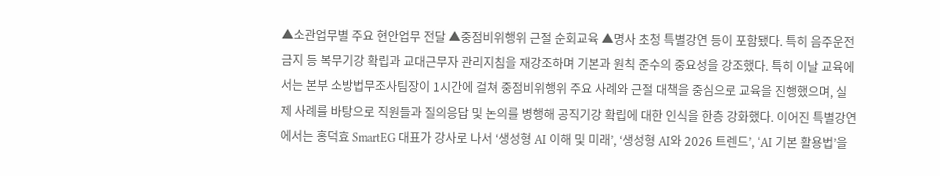▲소관업무별 주요 현안업무 전달 ▲중점비위행위 근절 순회교육 ▲명사 초청 특별강연 등이 포함됐다. 특히 음주운전 금지 등 복무기강 확립과 교대근무자 관리지침을 재강조하며 기본과 원칙 준수의 중요성을 강조했다. 특히 이날 교육에서는 본부 소방법무조사팀장이 1시간에 걸쳐 중점비위행위 주요 사례와 근절 대책을 중심으로 교육을 진행했으며, 실제 사례를 바탕으로 직원들과 질의응답 및 논의를 병행해 공직기강 확립에 대한 인식을 한층 강화했다. 이어진 특별강연에서는 홍덕효 SmartEG 대표가 강사로 나서 ‘생성형 AI 이해 및 미래’, ‘생성형 AI와 2026 트렌드’, ‘AI 기본 활용법’을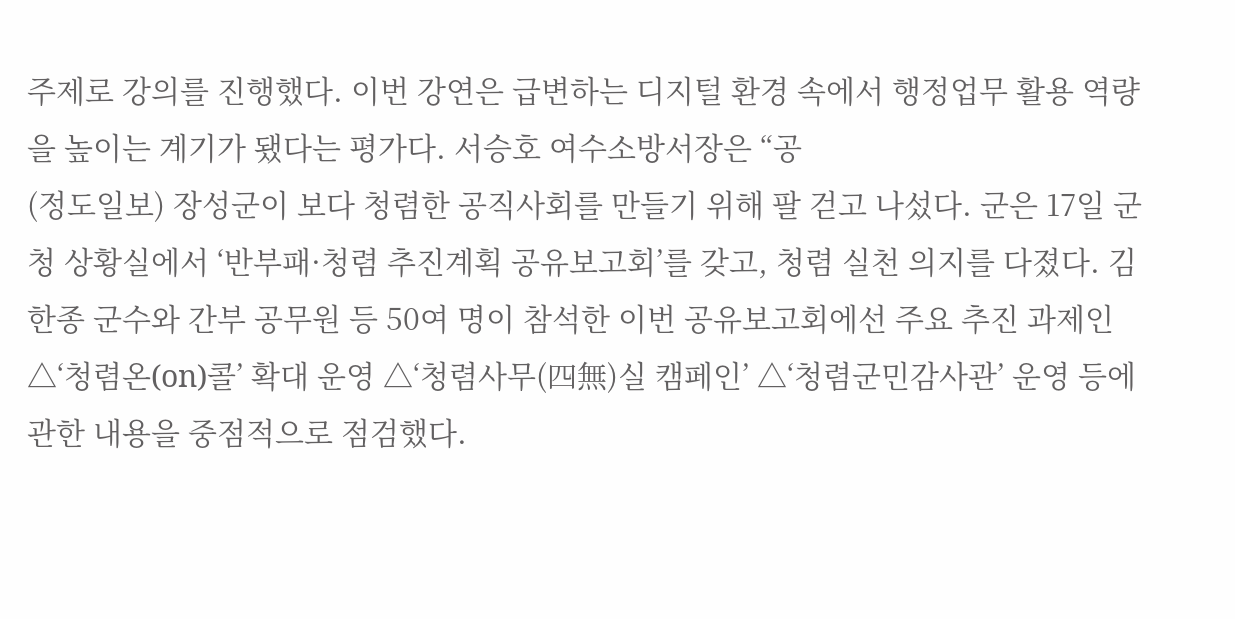주제로 강의를 진행했다. 이번 강연은 급변하는 디지털 환경 속에서 행정업무 활용 역량을 높이는 계기가 됐다는 평가다. 서승호 여수소방서장은 “공
(정도일보) 장성군이 보다 청렴한 공직사회를 만들기 위해 팔 걷고 나섰다. 군은 17일 군청 상황실에서 ‘반부패·청렴 추진계획 공유보고회’를 갖고, 청렴 실천 의지를 다졌다. 김한종 군수와 간부 공무원 등 50여 명이 참석한 이번 공유보고회에선 주요 추진 과제인 △‘청렴온(on)콜’ 확대 운영 △‘청렴사무(四無)실 캠페인’ △‘청렴군민감사관’ 운영 등에 관한 내용을 중점적으로 점검했다.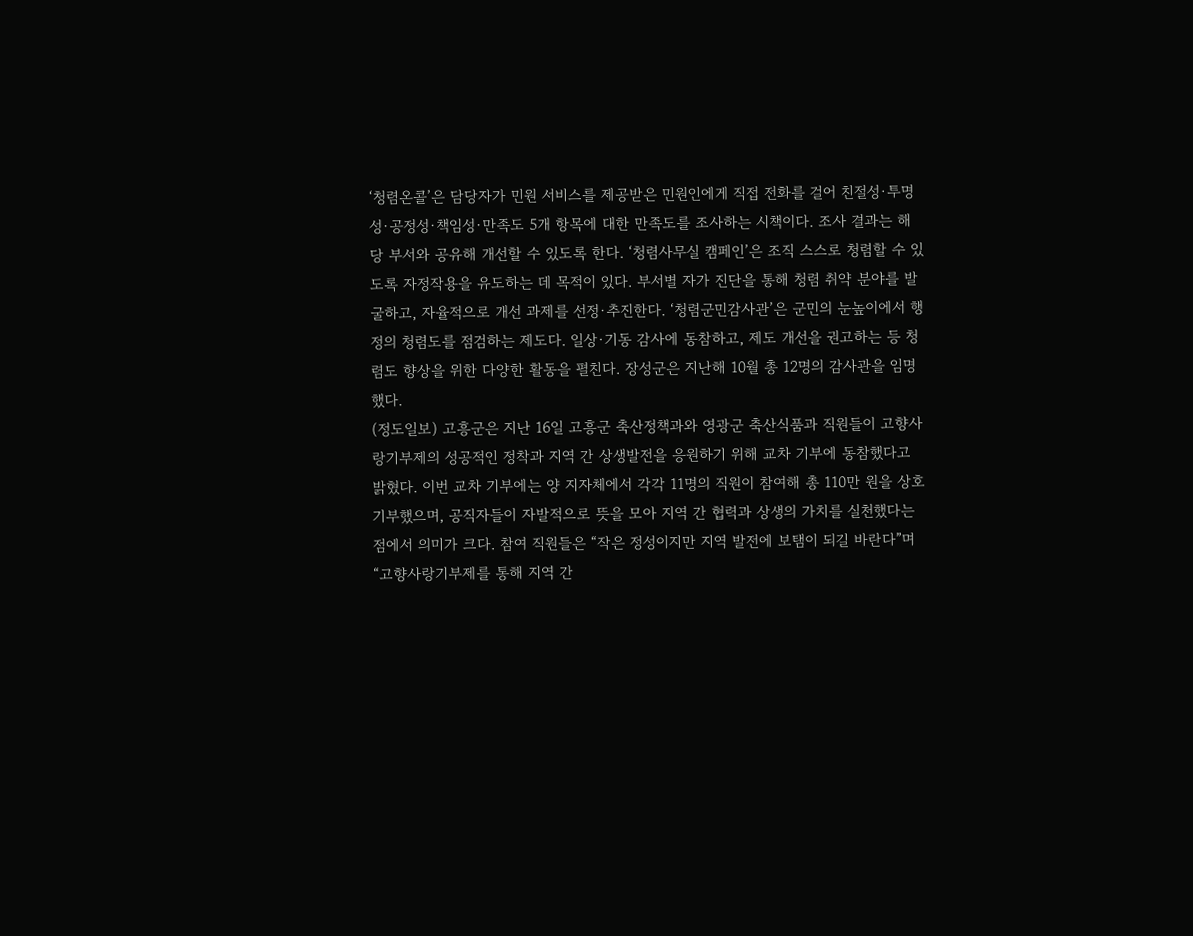‘청렴온콜’은 담당자가 민원 서비스를 제공받은 민원인에게 직접 전화를 걸어 친절성·투명성·공정성·책임성·만족도 5개 항목에 대한 만족도를 조사하는 시책이다. 조사 결과는 해당 부서와 공유해 개선할 수 있도록 한다. ‘청렴사무실 캠페인’은 조직 스스로 청렴할 수 있도록 자정작용을 유도하는 데 목적이 있다. 부서별 자가 진단을 통해 청렴 취약 분야를 발굴하고, 자율적으로 개선 과제를 선정·추진한다. ‘청렴군민감사관’은 군민의 눈높이에서 행정의 청렴도를 점검하는 제도다. 일상·기동 감사에 동참하고, 제도 개선을 권고하는 등 청렴도 향상을 위한 다양한 활동을 펼친다. 장성군은 지난해 10월 총 12명의 감사관을 임명했다.
(정도일보) 고흥군은 지난 16일 고흥군 축산정책과와 영광군 축산식품과 직원들이 고향사랑기부제의 성공적인 정착과 지역 간 상생발전을 응원하기 위해 교차 기부에 동참했다고 밝혔다. 이번 교차 기부에는 양 지자체에서 각각 11명의 직원이 참여해 총 110만 원을 상호 기부했으며, 공직자들이 자발적으로 뜻을 모아 지역 간 협력과 상생의 가치를 실천했다는 점에서 의미가 크다. 참여 직원들은 “작은 정성이지만 지역 발전에 보탬이 되길 바란다”며 “고향사랑기부제를 통해 지역 간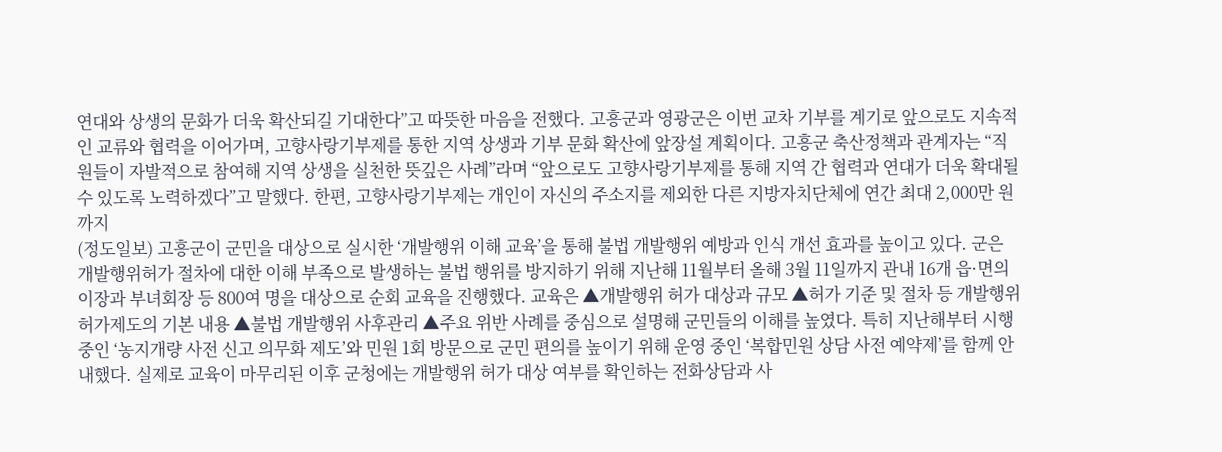연대와 상생의 문화가 더욱 확산되길 기대한다”고 따뜻한 마음을 전했다. 고흥군과 영광군은 이번 교차 기부를 계기로 앞으로도 지속적인 교류와 협력을 이어가며, 고향사랑기부제를 통한 지역 상생과 기부 문화 확산에 앞장설 계획이다. 고흥군 축산정책과 관계자는 “직원들이 자발적으로 참여해 지역 상생을 실천한 뜻깊은 사례”라며 “앞으로도 고향사랑기부제를 통해 지역 간 협력과 연대가 더욱 확대될 수 있도록 노력하겠다”고 말했다. 한편, 고향사랑기부제는 개인이 자신의 주소지를 제외한 다른 지방자치단체에 연간 최대 2,000만 원까지
(정도일보) 고흥군이 군민을 대상으로 실시한 ‘개발행위 이해 교육’을 통해 불법 개발행위 예방과 인식 개선 효과를 높이고 있다. 군은 개발행위허가 절차에 대한 이해 부족으로 발생하는 불법 행위를 방지하기 위해 지난해 11월부터 올해 3월 11일까지 관내 16개 읍·면의 이장과 부녀회장 등 800여 명을 대상으로 순회 교육을 진행했다. 교육은 ▲개발행위 허가 대상과 규모 ▲허가 기준 및 절차 등 개발행위허가제도의 기본 내용 ▲불법 개발행위 사후관리 ▲주요 위반 사례를 중심으로 설명해 군민들의 이해를 높였다. 특히 지난해부터 시행 중인 ‘농지개량 사전 신고 의무화 제도’와 민원 1회 방문으로 군민 편의를 높이기 위해 운영 중인 ‘복합민원 상담 사전 예약제’를 함께 안내했다. 실제로 교육이 마무리된 이후 군청에는 개발행위 허가 대상 여부를 확인하는 전화상담과 사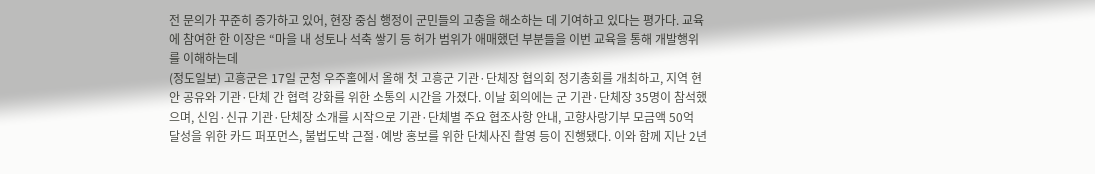전 문의가 꾸준히 증가하고 있어, 현장 중심 행정이 군민들의 고충을 해소하는 데 기여하고 있다는 평가다. 교육에 참여한 한 이장은 “마을 내 성토나 석축 쌓기 등 허가 범위가 애매했던 부분들을 이번 교육을 통해 개발행위를 이해하는데
(정도일보) 고흥군은 17일 군청 우주홀에서 올해 첫 고흥군 기관·단체장 협의회 정기총회를 개최하고, 지역 현안 공유와 기관·단체 간 협력 강화를 위한 소통의 시간을 가졌다. 이날 회의에는 군 기관·단체장 35명이 참석했으며, 신임·신규 기관·단체장 소개를 시작으로 기관·단체별 주요 협조사항 안내, 고향사랑기부 모금액 50억 달성을 위한 카드 퍼포먼스, 불법도박 근절·예방 홍보를 위한 단체사진 촬영 등이 진행됐다. 이와 함께 지난 2년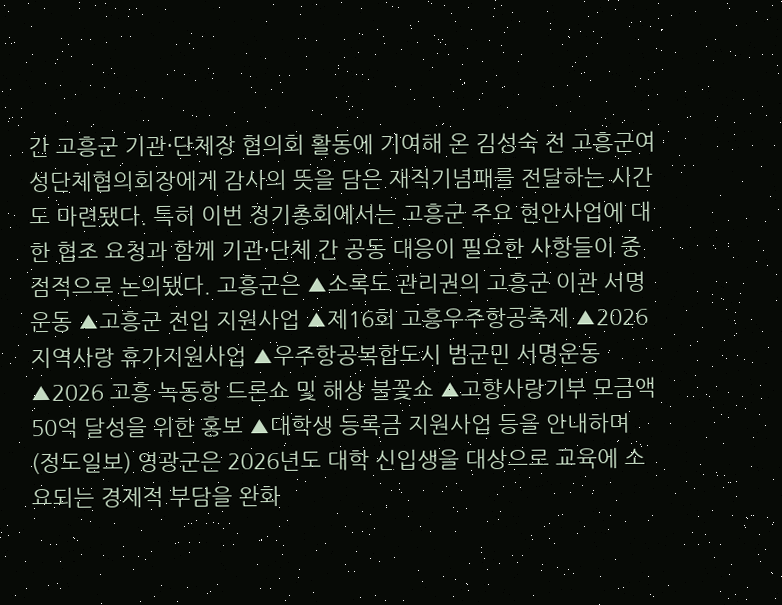간 고흥군 기관·단체장 협의회 활동에 기여해 온 김성숙 전 고흥군여성단체협의회장에게 감사의 뜻을 담은 재직기념패를 전달하는 시간도 마련됐다. 특히 이번 정기총회에서는 고흥군 주요 현안사업에 대한 협조 요청과 함께 기관·단체 간 공동 대응이 필요한 사항들이 중점적으로 논의됐다. 고흥군은 ▲소록도 관리권의 고흥군 이관 서명운동 ▲고흥군 전입 지원사업 ▲제16회 고흥우주항공축제 ▲2026 지역사랑 휴가지원사업 ▲우주항공복합도시 범군민 서명운동 ▲2026 고흥 녹동항 드론쇼 및 해상 불꽃쇼 ▲고향사랑기부 모금액 50억 달성을 위한 홍보 ▲대학생 등록금 지원사업 등을 안내하며
(정도일보) 영광군은 2026년도 대학 신입생을 대상으로 교육에 소요되는 경제적 부담을 완화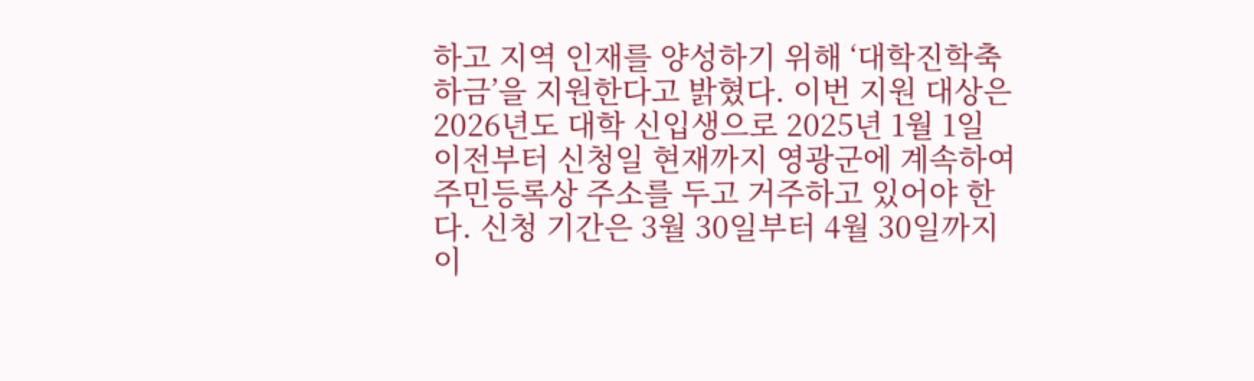하고 지역 인재를 양성하기 위해 ‘대학진학축하금’을 지원한다고 밝혔다. 이번 지원 대상은 2026년도 대학 신입생으로 2025년 1월 1일 이전부터 신청일 현재까지 영광군에 계속하여 주민등록상 주소를 두고 거주하고 있어야 한다. 신청 기간은 3월 30일부터 4월 30일까지이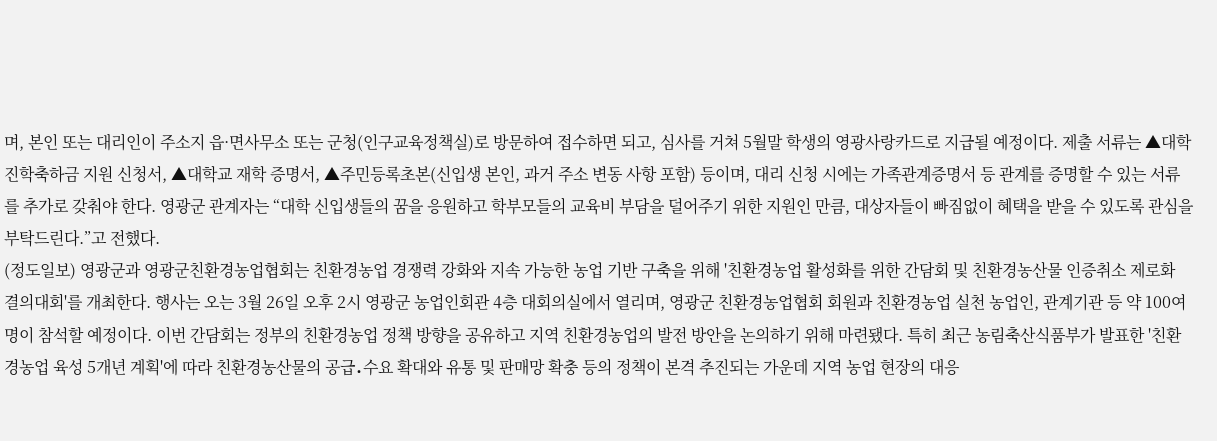며, 본인 또는 대리인이 주소지 읍·면사무소 또는 군청(인구교육정책실)로 방문하여 접수하면 되고, 심사를 거쳐 5월말 학생의 영광사랑카드로 지급될 예정이다. 제출 서류는 ▲대학진학축하금 지원 신청서, ▲대학교 재학 증명서, ▲주민등록초본(신입생 본인, 과거 주소 변동 사항 포함) 등이며, 대리 신청 시에는 가족관계증명서 등 관계를 증명할 수 있는 서류를 추가로 갖춰야 한다. 영광군 관계자는 “대학 신입생들의 꿈을 응원하고 학부모들의 교육비 부담을 덜어주기 위한 지원인 만큼, 대상자들이 빠짐없이 혜택을 받을 수 있도록 관심을 부탁드린다.”고 전했다.
(정도일보) 영광군과 영광군친환경농업협회는 친환경농업 경쟁력 강화와 지속 가능한 농업 기반 구축을 위해 '친환경농업 활성화를 위한 간담회 및 친환경농산물 인증취소 제로화 결의대회'를 개최한다. 행사는 오는 3월 26일 오후 2시 영광군 농업인회관 4층 대회의실에서 열리며, 영광군 친환경농업협회 회원과 친환경농업 실천 농업인, 관계기관 등 약 100여 명이 참석할 예정이다. 이번 간담회는 정부의 친환경농업 정책 방향을 공유하고 지역 친환경농업의 발전 방안을 논의하기 위해 마련됐다. 특히 최근 농림축산식품부가 발표한 '친환경농업 육성 5개년 계획'에 따라 친환경농산물의 공급․수요 확대와 유통 및 판매망 확충 등의 정책이 본격 추진되는 가운데 지역 농업 현장의 대응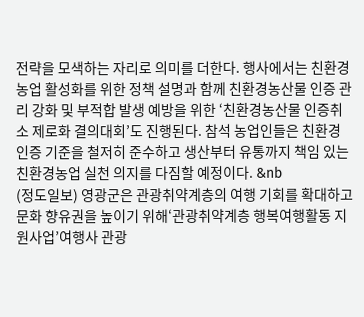전략을 모색하는 자리로 의미를 더한다. 행사에서는 친환경농업 활성화를 위한 정책 설명과 함께 친환경농산물 인증 관리 강화 및 부적합 발생 예방을 위한 ‘친환경농산물 인증취소 제로화 결의대회’도 진행된다. 참석 농업인들은 친환경 인증 기준을 철저히 준수하고 생산부터 유통까지 책임 있는 친환경농업 실천 의지를 다짐할 예정이다. &nb
(정도일보) 영광군은 관광취약계층의 여행 기회를 확대하고 문화 향유권을 높이기 위해‘관광취약계층 행복여행활동 지원사업’여행사 관광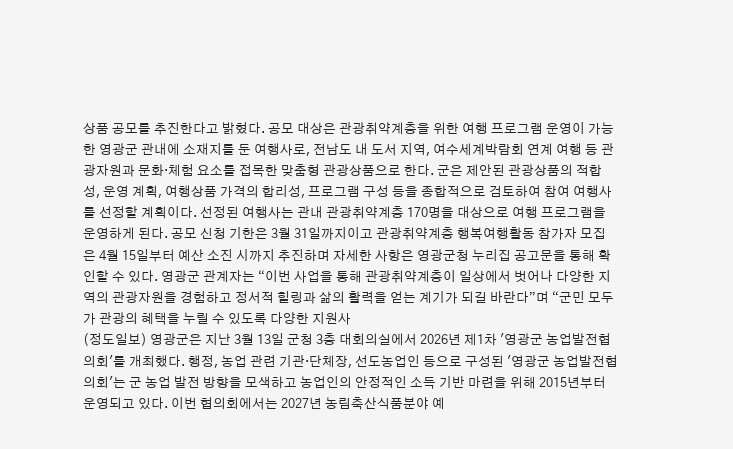상품 공모를 추진한다고 밝혔다. 공모 대상은 관광취약계층을 위한 여행 프로그램 운영이 가능한 영광군 관내에 소재지를 둔 여행사로, 전남도 내 도서 지역, 여수세계박람회 연계 여행 등 관광자원과 문화·체험 요소를 접목한 맞춤형 관광상품으로 한다. 군은 제안된 관광상품의 적합성, 운영 계획, 여행상품 가격의 합리성, 프로그램 구성 등을 종합적으로 검토하여 참여 여행사를 선정할 계획이다. 선정된 여행사는 관내 관광취약계층 170명을 대상으로 여행 프로그램을 운영하게 된다. 공모 신청 기한은 3월 31일까지이고 관광취약계층 행복여행활동 참가자 모집은 4월 15일부터 예산 소진 시까지 추진하며 자세한 사항은 영광군청 누리집 공고문을 통해 확인할 수 있다. 영광군 관계자는 “이번 사업을 통해 관광취약계층이 일상에서 벗어나 다양한 지역의 관광자원을 경험하고 정서적 힐링과 삶의 활력을 얻는 계기가 되길 바란다”며 “군민 모두가 관광의 혜택을 누릴 수 있도록 다양한 지원사
(정도일보) 영광군은 지난 3월 13일 군청 3층 대회의실에서 2026년 제1차 '영광군 농업발전협의회'를 개최했다. 행정, 농업 관련 기관·단체장, 선도농업인 등으로 구성된 '영광군 농업발전협의회'는 군 농업 발전 방향을 모색하고 농업인의 안정적인 소득 기반 마련을 위해 2015년부터 운영되고 있다. 이번 협의회에서는 2027년 농림축산식품분야 예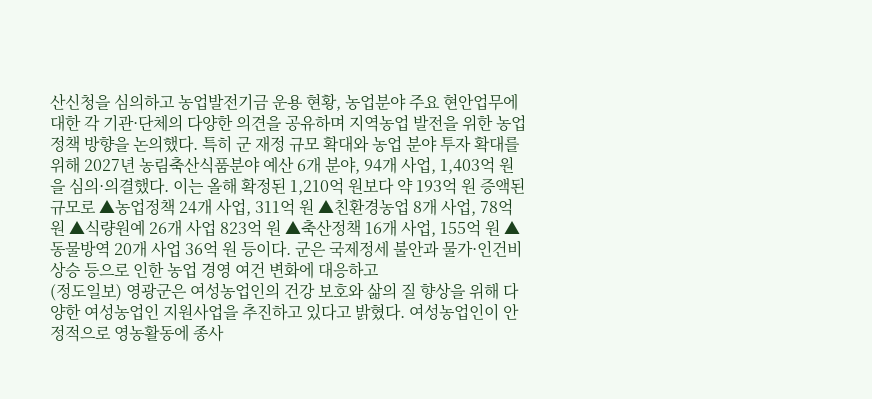산신청을 심의하고 농업발전기금 운용 현황, 농업분야 주요 현안업무에 대한 각 기관·단체의 다양한 의견을 공유하며 지역농업 발전을 위한 농업정책 방향을 논의했다. 특히 군 재정 규모 확대와 농업 분야 투자 확대를 위해 2027년 농림축산식품분야 예산 6개 분야, 94개 사업, 1,403억 원을 심의·의결했다. 이는 올해 확정된 1,210억 원보다 약 193억 원 증액된 규모로 ▲농업정책 24개 사업, 311억 원 ▲친환경농업 8개 사업, 78억 원 ▲식량원예 26개 사업 823억 원 ▲축산정책 16개 사업, 155억 원 ▲동물방역 20개 사업 36억 원 등이다. 군은 국제정세 불안과 물가·인건비 상승 등으로 인한 농업 경영 여건 변화에 대응하고
(정도일보) 영광군은 여성농업인의 건강 보호와 삶의 질 향상을 위해 다양한 여성농업인 지원사업을 추진하고 있다고 밝혔다. 여성농업인이 안정적으로 영농활동에 종사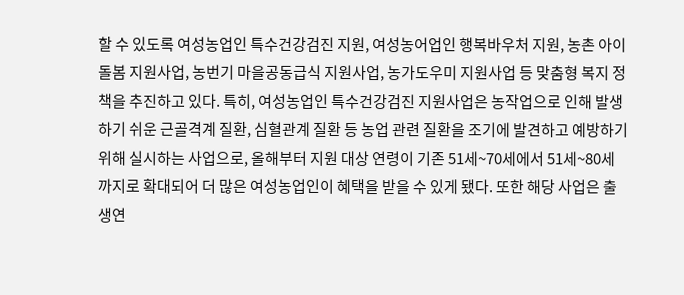할 수 있도록 여성농업인 특수건강검진 지원, 여성농어업인 행복바우처 지원, 농촌 아이돌봄 지원사업, 농번기 마을공동급식 지원사업, 농가도우미 지원사업 등 맞춤형 복지 정책을 추진하고 있다. 특히, 여성농업인 특수건강검진 지원사업은 농작업으로 인해 발생하기 쉬운 근골격계 질환, 심혈관계 질환 등 농업 관련 질환을 조기에 발견하고 예방하기 위해 실시하는 사업으로, 올해부터 지원 대상 연령이 기존 51세~70세에서 51세~80세까지로 확대되어 더 많은 여성농업인이 혜택을 받을 수 있게 됐다. 또한 해당 사업은 출생연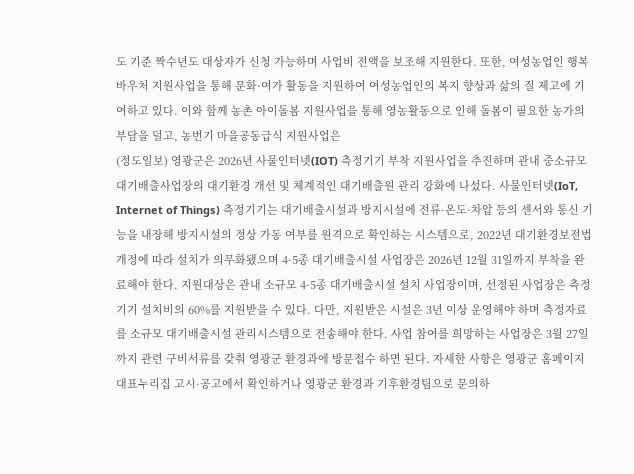도 기준 짝수년도 대상자가 신청 가능하며 사업비 전액을 보조해 지원한다. 또한, 여성농업인 행복바우처 지원사업을 통해 문화·여가 활동을 지원하여 여성농업인의 복지 향상과 삶의 질 제고에 기여하고 있다. 이와 함께 농촌 아이돌봄 지원사업을 통해 영농활동으로 인해 돌봄이 필요한 농가의 부담을 덜고, 농번기 마을공동급식 지원사업은
(정도일보) 영광군은 2026년 사물인터넷(IOT) 측정기기 부착 지원사업을 추진하며 관내 중소규모 대기배출사업장의 대기환경 개선 및 체계적인 대기배출원 관리 강화에 나섰다. 사물인터넷(IoT, Internet of Things) 측정기기는 대기배출시설과 방지시설에 전류·온도·차압 등의 센서와 통신 기능을 내장해 방지시설의 정상 가동 여부를 원격으로 확인하는 시스템으로, 2022년 대기환경보전법 개정에 따라 설치가 의무화됐으며 4·5종 대기배출시설 사업장은 2026년 12월 31일까지 부착을 완료해야 한다. 지원대상은 관내 소규모 4·5종 대기배출시설 설치 사업장이며, 선정된 사업장은 측정기기 설치비의 60%를 지원받을 수 있다. 다만, 지원받은 시설은 3년 이상 운영해야 하며 측정자료를 소규모 대기배출시설 관리시스템으로 전송해야 한다. 사업 참여를 희망하는 사업장은 3월 27일까지 관련 구비서류를 갖춰 영광군 환경과에 방문접수 하면 된다. 자세한 사항은 영광군 홈페이지 대표누리집 고시·공고에서 확인하거나 영광군 환경과 기후환경팀으로 문의하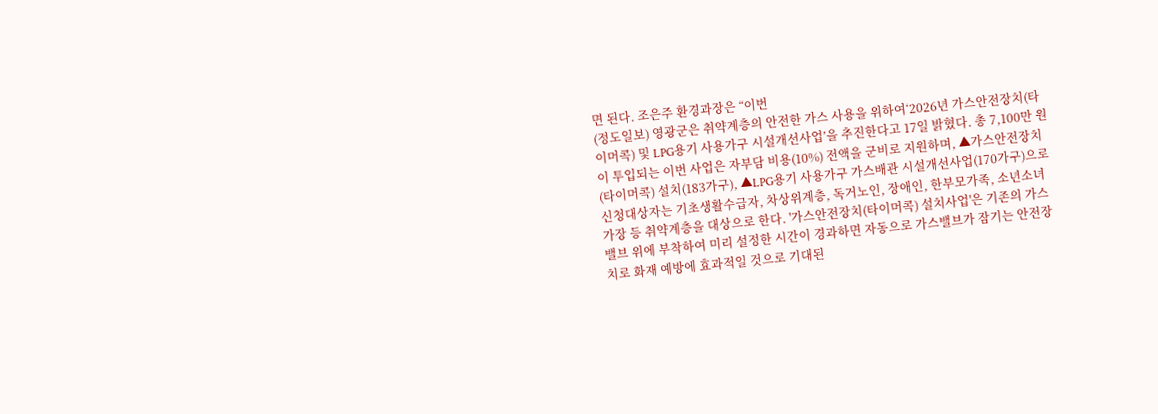면 된다. 조은주 환경과장은 “이번
(정도일보) 영광군은 취약계층의 안전한 가스 사용을 위하여‘2026년 가스안전장치(타이머콕) 및 LPG용기 사용가구 시설개선사업’을 추진한다고 17일 밝혔다. 총 7,100만 원이 투입되는 이번 사업은 자부담 비용(10%) 전액을 군비로 지원하며, ▲가스안전장치(타이머콕) 설치(183가구), ▲LPG용기 사용가구 가스배관 시설개선사업(170가구)으로 신청대상자는 기초생활수급자, 차상위계층, 독거노인, 장애인, 한부모가족, 소년소녀가장 등 취약계층을 대상으로 한다. '가스안전장치(타이머콕) 설치사업'은 기존의 가스밸브 위에 부착하여 미리 설정한 시간이 경과하면 자동으로 가스밸브가 잠기는 안전장치로 화재 예방에 효과적일 것으로 기대된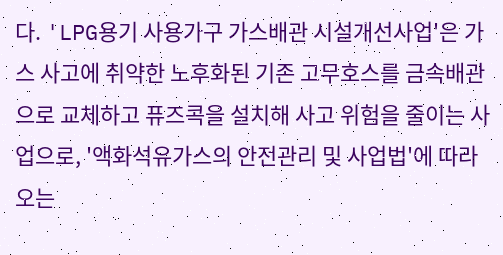다. 'LPG용기 사용가구 가스배관 시설개선사업'은 가스 사고에 취약한 노후화된 기존 고무호스를 금속배관으로 교체하고 퓨즈콕을 설치해 사고 위험을 줄이는 사업으로, '액화석유가스의 안전관리 및 사업법'에 따라 오는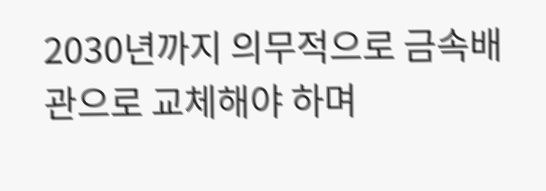2030년까지 의무적으로 금속배관으로 교체해야 하며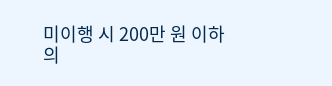미이행 시 200만 원 이하의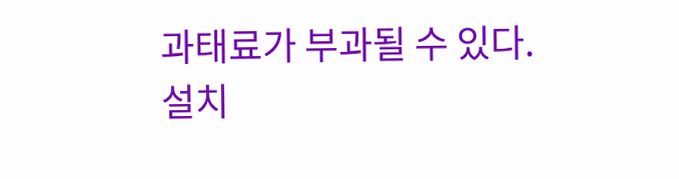과태료가 부과될 수 있다. 설치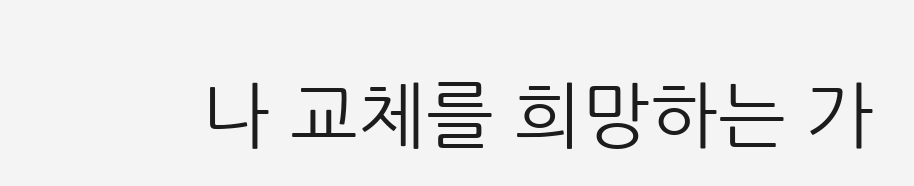나 교체를 희망하는 가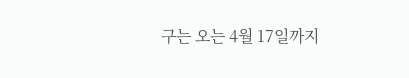구는 오는 4월 17일까지